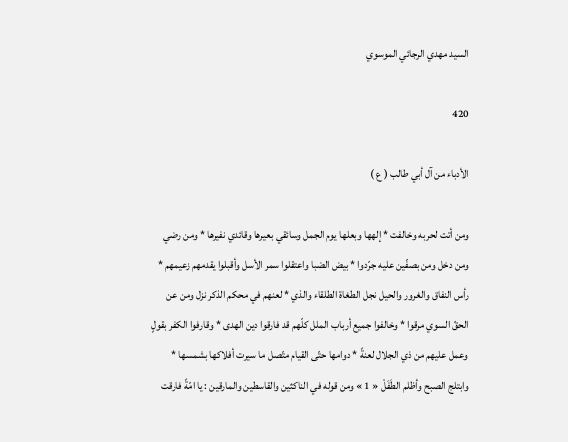السيد مهدي الرجائي الموسوي

420

الأدباء من آل أبي طالب ( ع )

ومن أتت لحربه وخالفت * إلهها وبعلها يوم الجمل وسائقي بعيرها وقائدي نفيرها * ومن رضي ومن دخل ومن بصفّين عليه جرّدوا * بيض الضبا واعتقلوا سمر الأسل وأقبلوا يقدمهم زعيمهم * رأس النفاق والغرور والحيل نجل الطغاة الطلقاء والذي * لعنهم في محكم الذكر نزل ومن عن الحقّ السوي مرقوا * وخالفوا جميع أرباب الملل كلّهم قد فارقوا دين الهدى * وقارفوا الكفر بقولٍ وعمل عليهم من ذي الجلال لعنةً * دوامها حتّى القيام متّصل ما سيرت أفلاكها بشمسها * وابتلج الصبح وأظلم الطَفَلْ « 1 » ومن قوله في الناكثين والقاسطين والمارقين : يا امّةً فارقت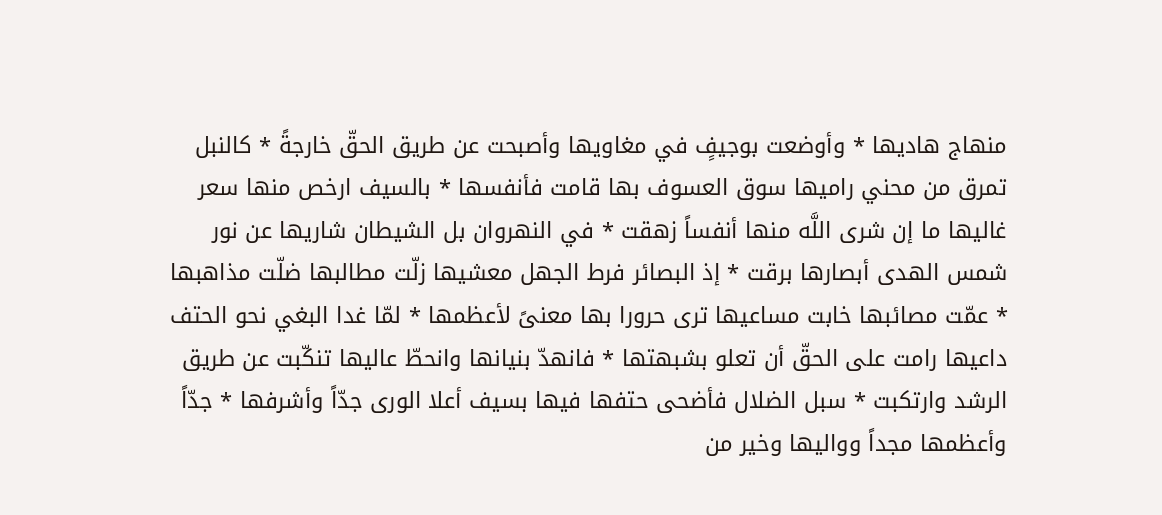منهاج هاديها * وأوضعت بوجيفٍ في مغاويها وأصبحت عن طريق الحقّ خارجةً * كالنبل تمرق من محني راميها سوق العسوف بها قامت فأنفسها * بالسيف ارخص منها سعر غاليها ما إن شرى اللَّه منها أنفساً زهقت * في النهروان بل الشيطان شاريها عن نور شمس الهدى أبصارها برقت * إذ البصائر فرط الجهل معشيها زلّت مطالبها ضلّت مذاهبها * عمّت مصائبها خابت مساعيها ترى حرورا بها معنىً لأعظمها * لمّا غدا البغي نحو الحتف داعيها رامت على الحقّ أن تعلو بشبهتها * فانهدّ بنيانها وانحطّ عاليها تنكّبت عن طريق الرشد وارتكبت * سبل الضلال فأضحى حتفها فيها بسيف أعلا الورى جدّاً وأشرفها * جدّاً وأعظمها مجداً وواليها وخير من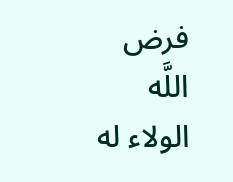فرض اللَّه الولاء له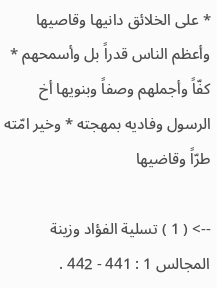* على الخلائق دانيها وقاصيها وأعظم الناس قدراً بل وأسمحهم * كفّاً وأجملهم وصفاً وبنويها أخ الرسول وفاديه بمهجته * وخير امّته طرّاً وقاضيها

--> ( 1 ) تسلية الفؤاد وزينة المجالس 1 : 441 - 442 .